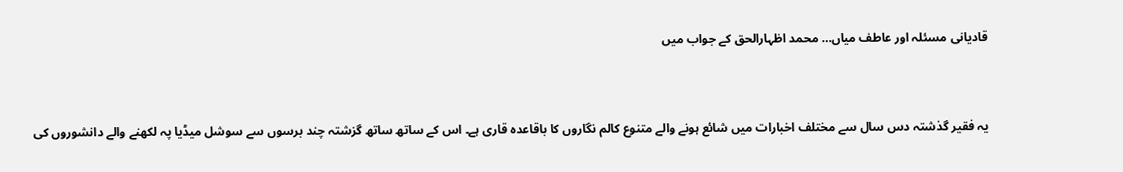قادیانی مسئلہ اور عاطف میاں… محمد اظہارالحق کے جواب میں


یہ فقیر گذشتہ دس سال سے مختلف اخبارات میں شائع ہونے والے متنوع کالم نگاروں کا باقاعدہ قاری ہے۔ اس کے ساتھ ساتھ گزشتہ چند برسوں سے سوشل میڈیا پہ لکھنے والے دانشوروں کی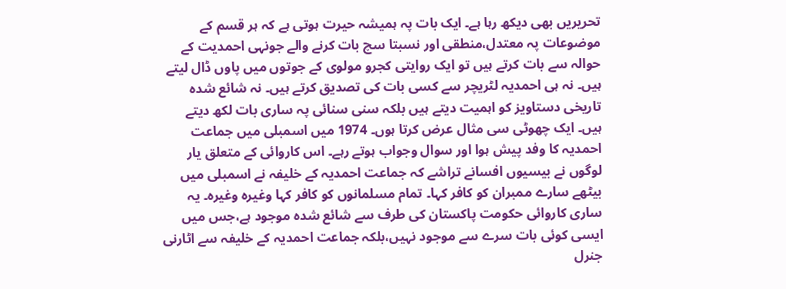تحریریں بھی دیکھ رہا ہے۔ ایک بات پہ ہمیشہ حیرت ہوتی ہے کہ ہر قسم کے موضوعات پہ معتدل،منطقی اور نسبتا سچ بات کرنے والے جونہی احمدیت کے حوالہ سے بات کرتے ہیں تو ایک روایتی کجرو مولوی کے جوتوں میں پاوں ڈال لیتے ہیں۔ نہ ہی احمدیہ لٹریچر سے کسی بات کی تصدیق کرتے ہیں۔ نہ شائع شدہ تاریخی دستاویز کو اہمیت دیتے ہیں بلکہ سنی سنائی پہ ساری بات لکھ دیتے ہیں۔ ایک چھوٹی سی مثال عرض کرتا ہوں۔ 1974 میں اسمبلی میں جماعت احمدیہ کا وفد پیش ہوا اور سوال وجواب ہوتے رہے۔ اس کاروائی کے متعلق یار لوگوں نے بیسیوں افسانے تراشے کہ جماعت احمدیہ کے خلیفہ نے اسمبلی میں بیٹھے سارے ممبران کو کافر کہا۔ تمام مسلمانوں کو کافر کہا وغیرہ وغیرہ۔ یہ ساری کاروائی حکومت پاکستان کی طرف سے شائع شدہ موجود ہے،جس میں ایسی کوئی بات سرے سے موجود نہیں،بلکہ جماعت احمدیہ کے خلیفہ سے اٹارنی جنرل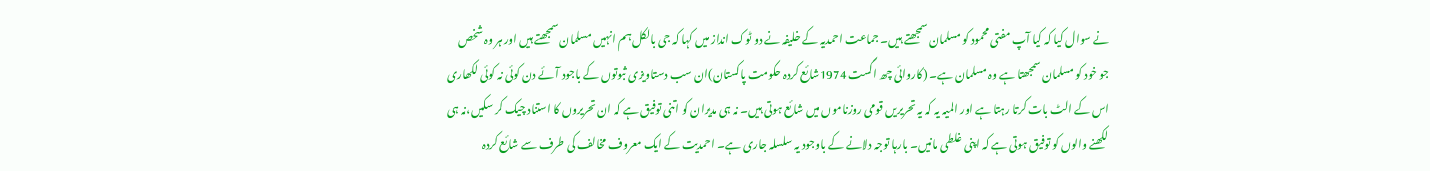نے سوال کیا کہ کیا آپ مفتی محمود کو مسلمان سمجھتے ہیں۔ جماعت احمدیہ کے خلیفہ نے دو ٹوک انداز میں کہا کہ جی بالکل ہم انہیں مسلمان سمجھتے ہیں اور ہر وہ شخص جو خود کو مسلمان سمجھتا ہے وہ مسلمان ہے۔ (کاروائی چھ اگست 1974شائع کردہ حکومت پاکستان)ان سب دستاویزی ثبوتوں کے باجود آئے دن کوئی نہ کوئی لکھاری اس کے الٹ بات کرتا رہتا ہے اور المیہ یہ کہ یہ تحریریں قومی روزناموں میں شائع ہوتی ہیں۔ نہ ہی مدیران کو اتنی توفیق ہے کہ ان تحریروں کا استناد چیک کر سکیں،نہ ہی لکھنے والوں کو توفیق ہوتی ہے کہ اپنی غلطی مانیں۔ بارہا توجہ دلانے کے باوجود یہ سلسلہ جاری ہے۔ احمدیت کے ایک معروف مخالف کی طرف سے شائع کردہ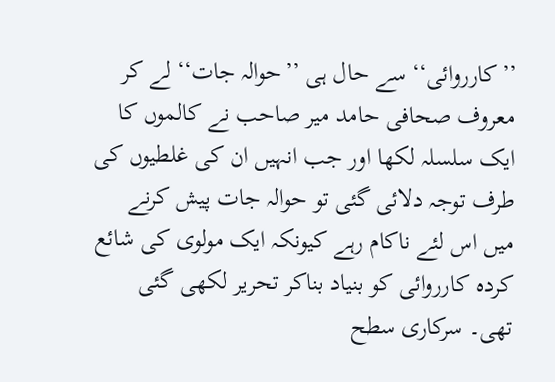’’کارروائی‘‘ سے حال ہی ’’حوالہ جات‘‘ لے کر معروف صحافی حامد میر صاحب نے کالموں کا ایک سلسلہ لکھا اور جب انہیں ان کی غلطیوں کی طرف توجہ دلائی گئی تو حوالہ جات پیش کرنے میں اس لئے ناکام رہے کیونکہ ایک مولوی کی شائع کردہ کارروائی کو بنیاد بناکر تحریر لکھی گئی تھی۔ سرکاری سطح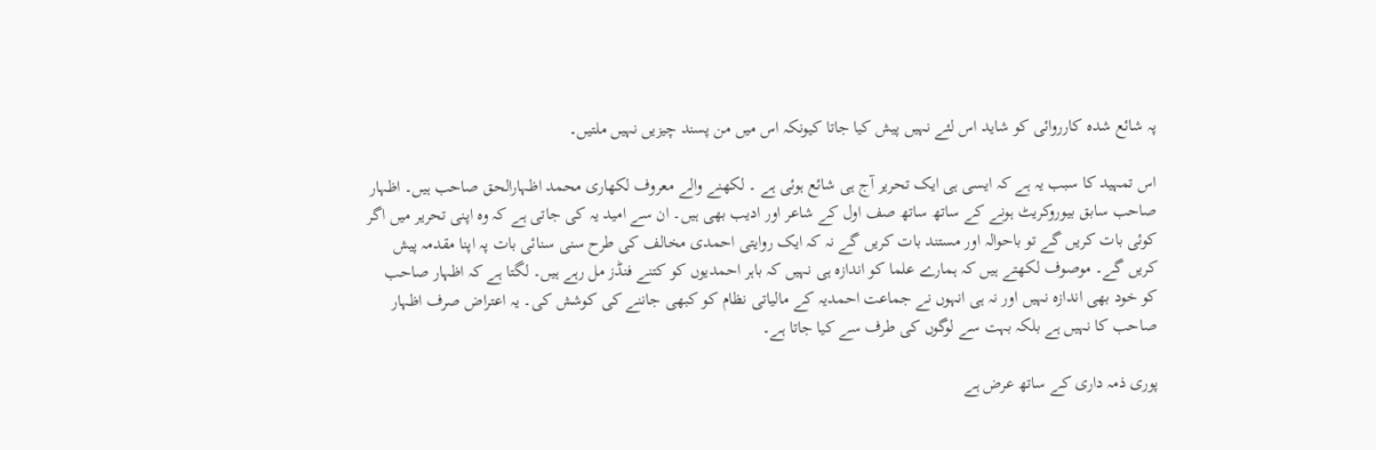پہ شائع شدہ کارروائی کو شاید اس لئے نہیں پیش کیا جاتا کیونکہ اس میں من پسند چیزیں نہیں ملتیں۔

اس تمہید کا سبب یہ ہے کہ ایسی ہی ایک تحریر آج ہی شائع ہوئی ہے ۔ لکھنے والے معروف لکھاری محمد اظہارالحق صاحب ہیں۔ اظہار صاحب سابق بیوروکریٹ ہونے کے ساتھ ساتھ صف اول کے شاعر اور ادیب بھی ہیں۔ ان سے امید یہ کی جاتی ہے کہ وہ اپنی تحریر میں اگر کوئی بات کریں گے تو باحوالہ اور مستند بات کریں گے نہ کہ ایک روایتی احمدی مخالف کی طرح سنی سنائی بات پہ اپنا مقدمہ پیش کریں گے۔ موصوف لکھتے ہیں کہ ہمارے علما کو اندازہ ہی نہیں کہ باہر احمدیوں کو کتنے فنڈز مل رہے ہیں۔ لگتا ہے کہ اظہار صاحب کو خود بھی اندازہ نہیں اور نہ ہی انہوں نے جماعت احمدیہ کے مالیاتی نظام کو کبھی جاننے کی کوشش کی۔ یہ اعتراض صرف اظہار صاحب کا نہیں ہے بلکہ بہت سے لوگوں کی طرف سے کیا جاتا ہے۔

پوری ذمہ داری کے ساتھ عرض ہے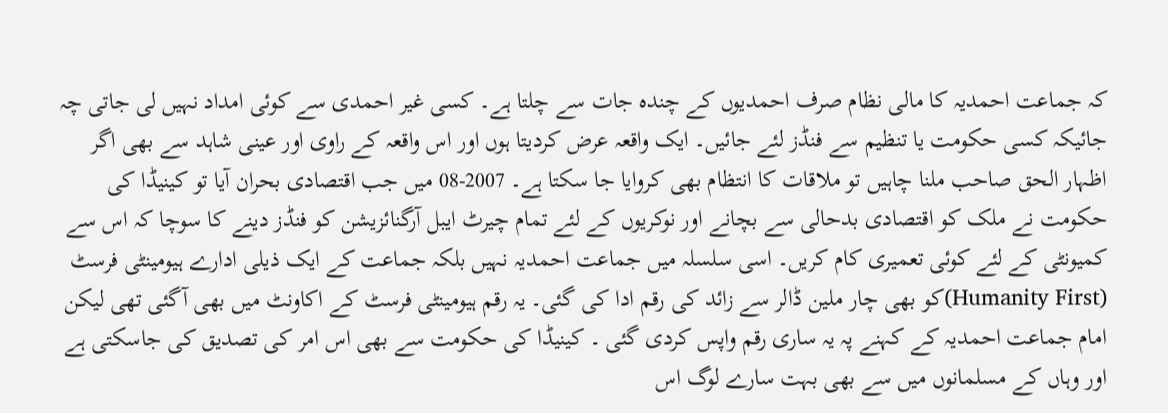کہ جماعت احمدیہ کا مالی نظام صرف احمدیوں کے چندہ جات سے چلتا ہے۔ کسی غیر احمدی سے کوئی امداد نہیں لی جاتی چہ جائیکہ کسی حکومت یا تنظیم سے فنڈز لئے جائیں۔ ایک واقعہ عرض کردیتا ہوں اور اس واقعہ کے راوی اور عینی شاہد سے بھی اگر اظہار الحق صاحب ملنا چاہیں تو ملاقات کا انتظام بھی کروایا جا سکتا ہے۔ 2007-08 میں جب اقتصادی بحران آیا تو کینیڈا کی حکومت نے ملک کو اقتصادی بدحالی سے بچانے اور نوکریوں کے لئے تمام چیرٹ ایبل آرگنائزیشن کو فنڈز دینے کا سوچا کہ اس سے کمیونٹی کے لئے کوئی تعمیری کام کریں۔ اسی سلسلہ میں جماعت احمدیہ نہیں بلکہ جماعت کے ایک ذیلی ادارے ہیومینٹی فرسٹ (Humanity First)کو بھی چار ملین ڈالر سے زائد کی رقم ادا کی گئی۔ یہ رقم ہیومینٹی فرسٹ کے اکاونٹ میں بھی آگئی تھی لیکن امام جماعت احمدیہ کے کہنے پہ یہ ساری رقم واپس کردی گئی ۔ کینیڈا کی حکومت سے بھی اس امر کی تصدیق کی جاسکتی ہے اور وہاں کے مسلمانوں میں سے بھی بہت سارے لوگ اس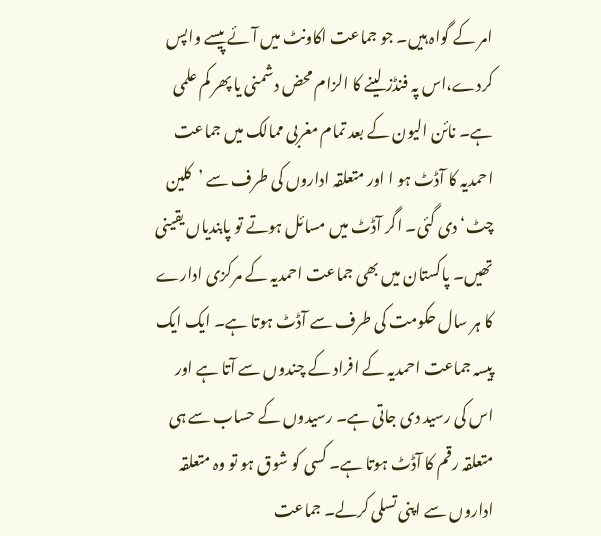امر کے گواہ ہیں۔ جو جماعت اکاونٹ میں آئے پیسے واپس کردے،اس پہ فنڈز لینے کا الزام محض دشمنی یا پھر کم علمی ہے۔ نائن الیون کے بعد تمام مغربی ممالک میں جماعت احمدیہ کا آڈٹ ہو ا اور متعلقہ اداروں کی طرف سے ’کلین چٹ‘ دی گئی۔ اگر آڈٹ میں مسائل ہوتے تو پابندیاں یقینی تھیں۔ پاکستان میں بھی جماعت احمدیہ کے مرکزی ادارے کا ہر سال حکومت کی طرف سے آڈٹ ہوتا ہے۔ ایک ایک پیسہ جماعت احمدیہ کے افراد کے چندوں سے آتا ہے اور اس کی رسید دی جاتی ہے۔ رسیدوں کے حساب سے ہی متعلقہ رقم کا آڈٹ ہوتا ہے۔ کسی کو شوق ہو تو وہ متعلقہ اداروں سے اپنی تسلی کرلے۔ جماعت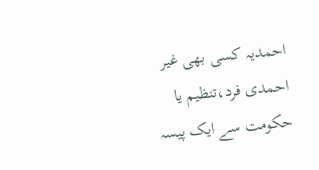احمدیہ کسی بھی غیر احمدی فرد،تنظیم یا حکومت سے ایک پیسہ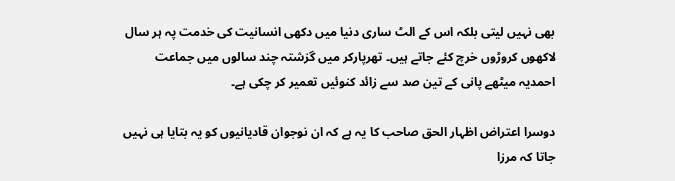بھی نہیں لیتی بلکہ اس کے الٹ ساری دنیا میں دکھی انسانیت کی خدمت پہ ہر سال لاکھوں کروڑوں خرچ کئے جاتے ہیں۔ تھرپارکر میں گزشتہ چند سالوں میں جماعت احمدیہ میٹھے پانی کے تین صد سے زائد کنوئیں تعمیر کر چکی ہے۔

دوسرا اعتراض اظہار الحق صاحب کا یہ ہے کہ ان نوجوان قادیانیوں کو یہ بتایا ہی نہیں جاتا کہ مرزا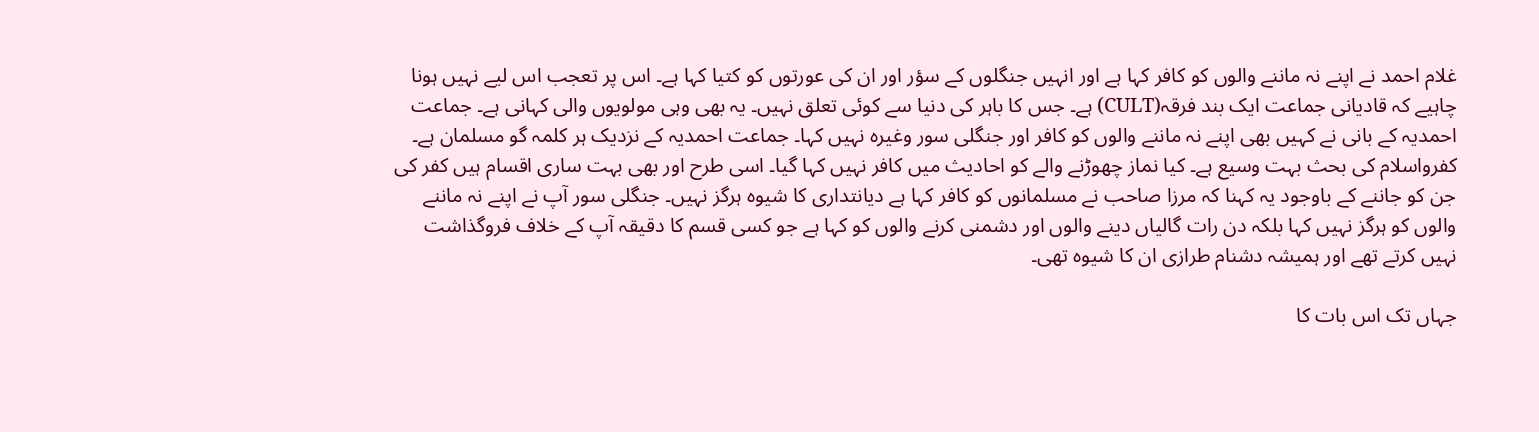غلام احمد نے اپنے نہ ماننے والوں کو کافر کہا ہے اور انہیں جنگلوں کے سؤر اور ان کی عورتوں کو کتیا کہا ہے۔ اس پر تعجب اس لیے نہیں ہونا چاہیے کہ قادیانی جماعت ایک بند فرقہ(CULT) ہے۔ جس کا باہر کی دنیا سے کوئی تعلق نہیں۔ یہ بھی وہی مولویوں والی کہانی ہے۔ جماعت احمدیہ کے بانی نے کہیں بھی اپنے نہ ماننے والوں کو کافر اور جنگلی سور وغیرہ نہیں کہا۔ جماعت احمدیہ کے نزدیک ہر کلمہ گو مسلمان ہے۔ کفرواسلام کی بحث بہت وسیع ہے۔ کیا نماز چھوڑنے والے کو احادیث میں کافر نہیں کہا گیا۔ اسی طرح اور بھی بہت ساری اقسام ہیں کفر کی جن کو جاننے کے باوجود یہ کہنا کہ مرزا صاحب نے مسلمانوں کو کافر کہا ہے دیانتداری کا شیوہ ہرگز نہیں۔ جنگلی سور آپ نے اپنے نہ ماننے والوں کو ہرگز نہیں کہا بلکہ دن رات گالیاں دینے والوں اور دشمنی کرنے والوں کو کہا ہے جو کسی قسم کا دقیقہ آپ کے خلاف فروگذاشت نہیں کرتے تھے اور ہمیشہ دشنام طرازی ان کا شیوہ تھی۔

جہاں تک اس بات کا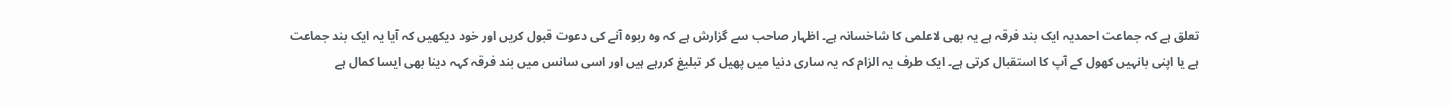تعلق ہے کہ جماعت احمدیہ ایک بند فرقہ ہے یہ بھی لاعلمی کا شاخسانہ ہے۔ اظہار صاحب سے گزارش ہے کہ وہ ربوہ آنے کی دعوت قبول کریں اور خود دیکھیں کہ آیا یہ ایک بند جماعت ہے یا اپنی بانہیں کھول کے آپ کا استقبال کرتی ہے۔ ایک طرف یہ الزام کہ یہ ساری دنیا میں پھیل کر تبلیغ کررہے ہیں اور اسی سانس میں بند فرقہ کہہ دینا بھی ایسا کمال ہے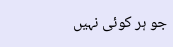جو ہر کوئی نہیں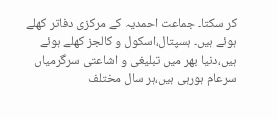کر سکتا۔ جماعت احمدیہ کے مرکزی دفاتر کھلے ہوئے ہیں۔ ہسپتال،اسکول و کالجز کھلے ہوئے ہیں،دنیا بھر میں تبلیغی و اشاعتی سرگرمیاں سرعام ہورہی ہیں،ہر سال مختلف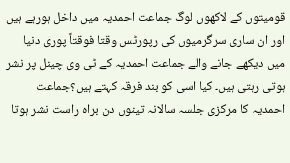قومیتوں کے لاکھوں لوگ جماعت احمدیہ میں داخل ہورہے ہیں اور ان ساری سرگرمیوں کی رپورٹس وقتا فوقتاً پوری دنیا میں دیکھے جانے والے جماعت احمدیہ کے ٹی وی چینل پر نشر ہوتی رہتی ہیں۔ کیا اسی کو بند فرقہ کہتے ہیں؟جماعت احمدیہ کا مرکزی جلسہ سالانہ تینوں دن براہ راست نشر ہوتا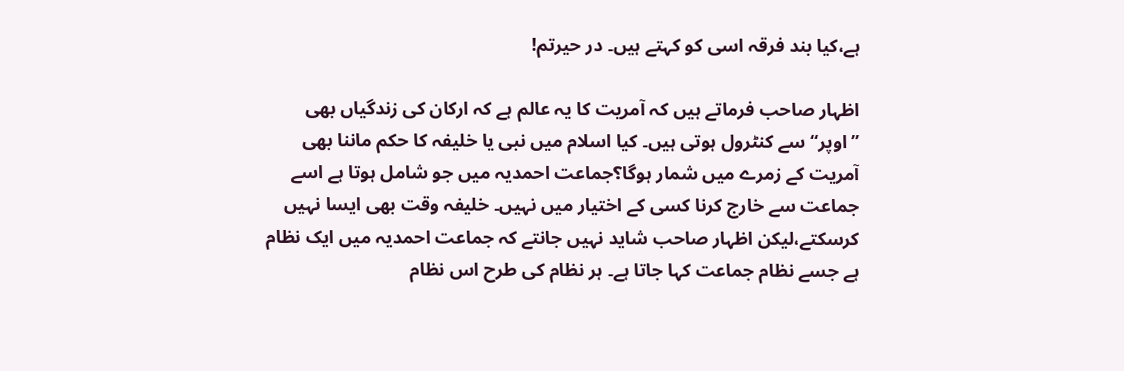ہے،کیا بند فرقہ اسی کو کہتے ہیں۔ در حیرتم!

اظہار صاحب فرماتے ہیں کہ آمریت کا یہ عالم ہے کہ ارکان کی زندگیاں بھی ’’اوپر‘‘ سے کنٹرول ہوتی ہیں۔ کیا اسلام میں نبی یا خلیفہ کا حکم ماننا بھی آمریت کے زمرے میں شمار ہوگا؟جماعت احمدیہ میں جو شامل ہوتا ہے اسے جماعت سے خارج کرنا کسی کے اختیار میں نہیں۔ خلیفہ وقت بھی ایسا نہیں کرسکتے،لیکن اظہار صاحب شاید نہیں جانتے کہ جماعت احمدیہ میں ایک نظام ہے جسے نظام جماعت کہا جاتا ہے۔ ہر نظام کی طرح اس نظام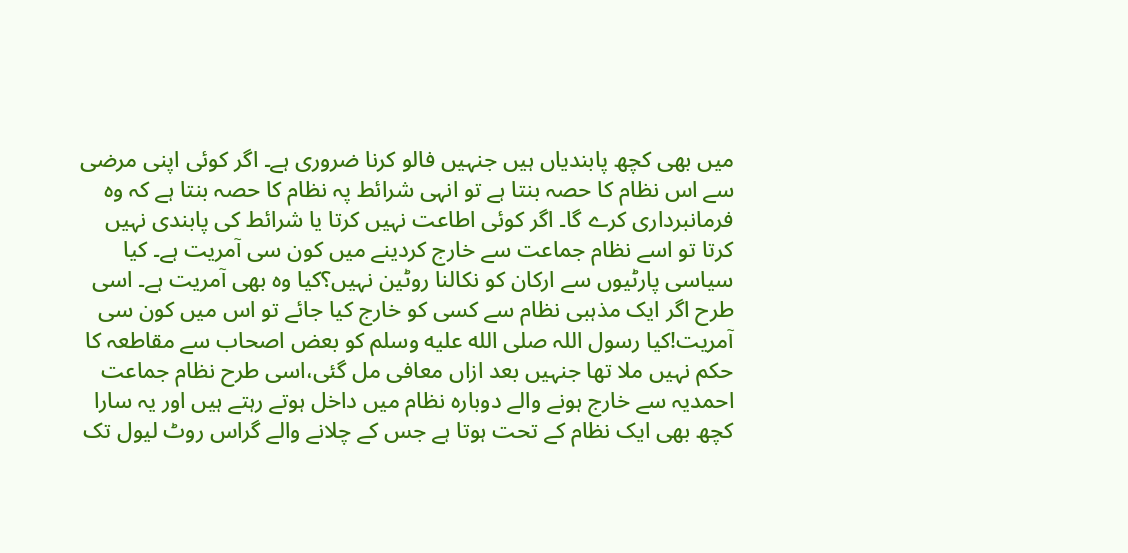میں بھی کچھ پابندیاں ہیں جنہیں فالو کرنا ضروری ہے۔ اگر کوئی اپنی مرضی سے اس نظام کا حصہ بنتا ہے تو انہی شرائط پہ نظام کا حصہ بنتا ہے کہ وہ فرمانبرداری کرے گا۔ اگر کوئی اطاعت نہیں کرتا یا شرائط کی پابندی نہیں کرتا تو اسے نظام جماعت سے خارج کردینے میں کون سی آمریت ہے۔ کیا سیاسی پارٹیوں سے ارکان کو نکالنا روٹین نہیں؟کیا وہ بھی آمریت ہے۔ اسی طرح اگر ایک مذہبی نظام سے کسی کو خارج کیا جائے تو اس میں کون سی آمریت!کیا رسول اللہ صلى الله عليه وسلم کو بعض اصحاب سے مقاطعہ کا حکم نہیں ملا تھا جنہیں بعد ازاں معافی مل گئی،اسی طرح نظام جماعت احمدیہ سے خارج ہونے والے دوبارہ نظام میں داخل ہوتے رہتے ہیں اور یہ سارا کچھ بھی ایک نظام کے تحت ہوتا ہے جس کے چلانے والے گراس روٹ لیول تک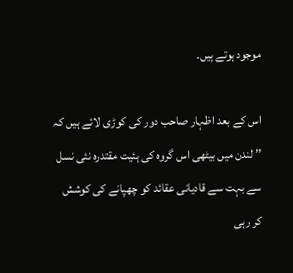موجود ہوتے ہیں۔

اس کے بعد اظہار صاحب دور کی کوڑی لائے ہیں کہ ’’ لندن میں بیٹھی اس گروہ کی ہئیت مقتدرہ نئی نسل سے بہت سے قادیانی عقائد کو چھپانے کی کوشش کر رہی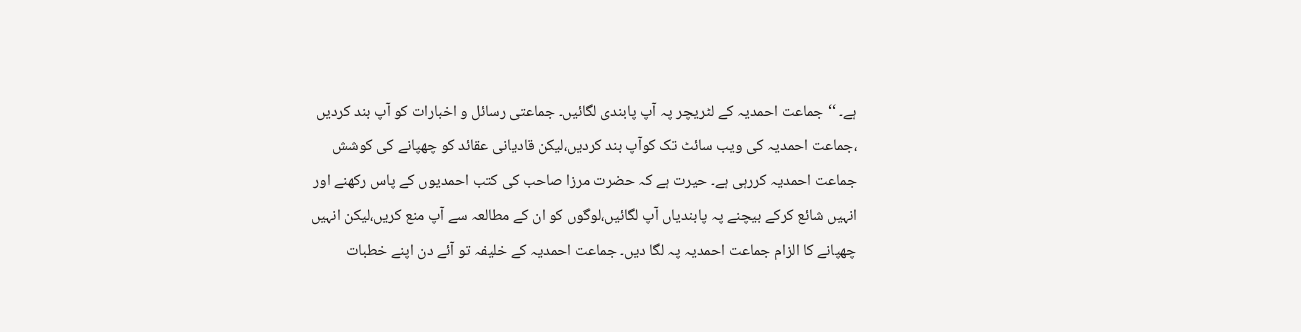ہے۔ ‘‘جماعت احمدیہ کے لٹریچر پہ آپ پابندی لگائیں۔ جماعتی رسائل و اخبارات کو آپ بند کردیں ،جماعت احمدیہ کی ویب سائٹ تک کوآپ بند کردیں،لیکن قادیانی عقائد کو چھپانے کی کوشش جماعت احمدیہ کررہی ہے۔ حیرت ہے کہ حضرت مرزا صاحب کی کتب احمدیوں کے پاس رکھنے اور انہیں شائع کرکے بیچنے پہ پابندیاں آپ لگائیں،لوگوں کو ان کے مطالعہ سے آپ منع کریں،لیکن انہیں چھپانے کا الزام جماعت احمدیہ پہ لگا دیں۔ جماعت احمدیہ کے خلیفہ تو آئے دن اپنے خطبات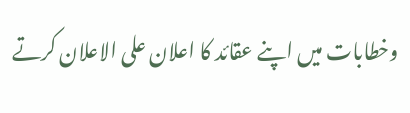وخطابات میں اپنے عقائد کا اعلان علی الاعلان کرتے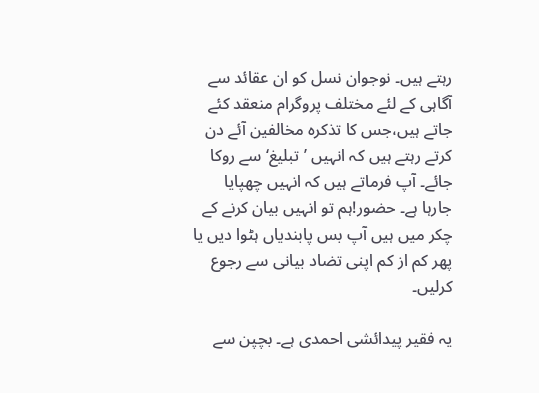رہتے ہیں۔ نوجوان نسل کو ان عقائد سے آگاہی کے لئے مختلف پروگرام منعقد کئے جاتے ہیں،جس کا تذکرہ مخالفین آئے دن کرتے رہتے ہیں کہ انہیں ’تبلیغ‘ سے روکا جائے۔ آپ فرماتے ہیں کہ انہیں چھپایا جارہا ہے۔ حضور!ہم تو انہیں بیان کرنے کے چکر میں ہیں آپ بس پابندیاں ہٹوا دیں یا پھر کم از کم اپنی تضاد بیانی سے رجوع کرلیں۔

یہ فقیر پیدائشی احمدی ہے۔ بچپن سے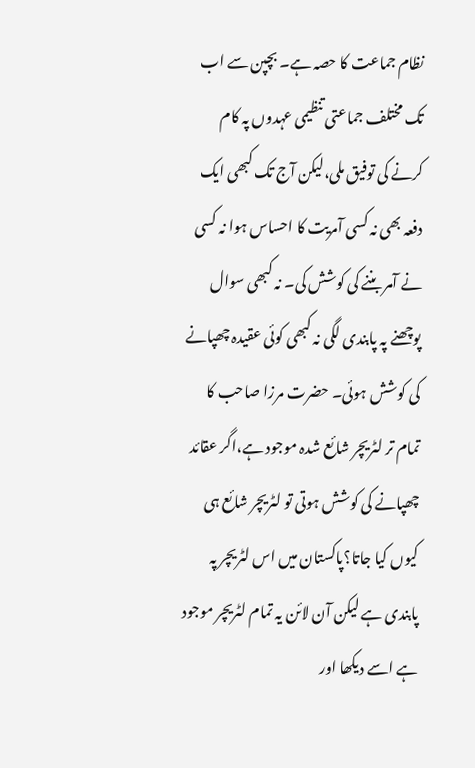نظام جماعت کا حصہ ہے۔ بچپن سے اب تک مختلف جماعتی تنظیمی عہدوں پہ کام کرنے کی توفیق ملی،لیکن آج تک کبھی ایک دفعہ بھی نہ کسی آمریت کا احساس ہوا نہ کسی نے آمر بننے کی کوشش کی۔ نہ کبھی سوال پوچھنے پہ پابندی لگی نہ کبھی کوئی عقیدہ چھپانے کی کوشش ہوئی۔ حضرت مرزا صاحب کا تمام تر لٹریچر شائع شدہ موجود ہے،اگر عقائد چھپانے کی کوشش ہوتی تو لٹریچر شائع ہی کیوں کیا جاتا؟پاکستان میں اس لٹریچر پہ پابندی ہے لیکن آن لائن یہ تمام لٹریچر موجود ہے اسے دیکھا اور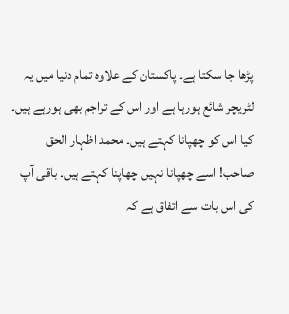پڑھا جا سکتا ہے۔ پاکستان کے علاوہ تمام دنیا میں یہ لٹریچر شائع ہورہا ہے اور اس کے تراجم بھی ہورہے ہیں۔ کیا اس کو چھپانا کہتے ہیں۔ محمد اظہار الحق صاحب! اسے چھپانا نہیں چھاپنا کہتے ہیں۔ باقی آپ کی اس بات سے اتفاق ہے کہ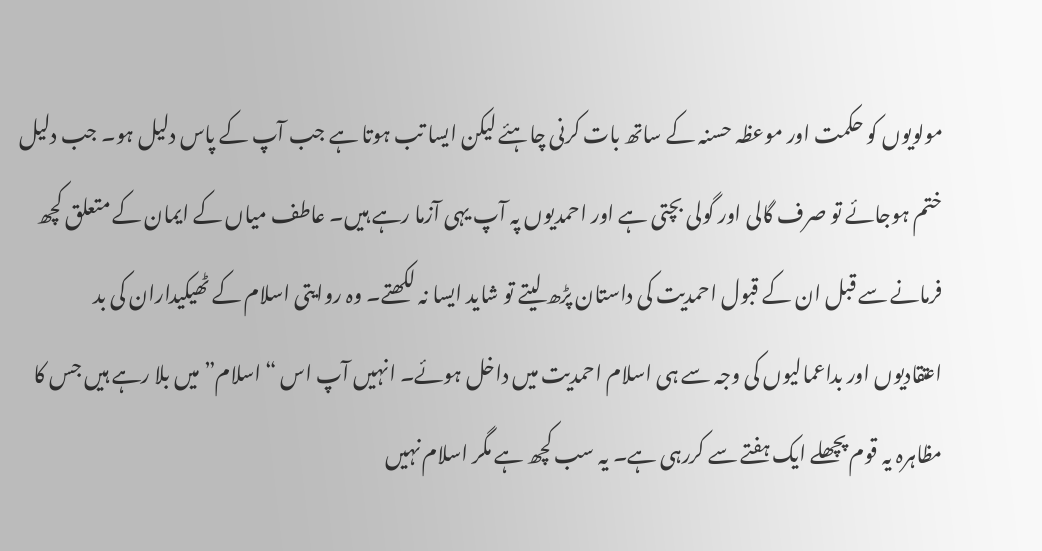مولویوں کو حکمت اور موعظہ حسنہ کے ساتھ بات کرنی چاہئے لیکن ایسا تب ہوتا ہے جب آپ کے پاس دلیل ہو۔ جب دلیل ختم ہوجائے تو صرف گالی اور گولی بچتی ہے اور احمدیوں پہ آپ یہی آزما رہے ہیں۔ عاطف میاں کے ایمان کے متعلق کچھ فرمانے سے قبل ان کے قبول احمدیت کی داستان پڑھ لیتے تو شاید ایسا نہ لکھتے۔ وہ روایتی اسلام کے ٹھیکیداران کی بد اعتقادیوں اور بداعمالیوں کی وجہ سے ہی اسلام احمدیت میں داخل ہوئے۔ انہیں آپ اس “اسلام” میں بلا رہے ہیں جس کا مظاہرہ یہ قوم پچھلے ایک ہفتے سے کررہی ہے۔ یہ سب کچھ ہے مگر اسلام نہیں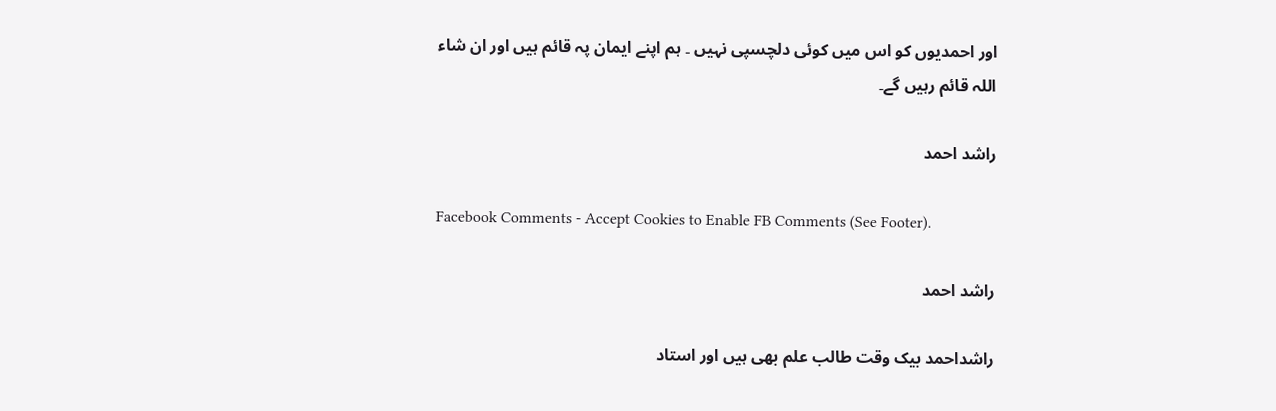اور احمدیوں کو اس میں کوئی دلچسپی نہیں ۔ ہم اپنے ایمان پہ قائم ہیں اور ان شاء اللہ قائم رہیں گے۔

راشد احمد

Facebook Comments - Accept Cookies to Enable FB Comments (See Footer).

راشد احمد

راشداحمد بیک وقت طالب علم بھی ہیں اور استاد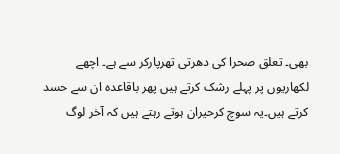بھی۔ تعلق صحرا کی دھرتی تھرپارکر سے ہے۔ اچھے لکھاریوں پر پہلے رشک کرتے ہیں پھر باقاعدہ ان سے حسد کرتے ہیں۔یہ سوچ کرحیران ہوتے رہتے ہیں کہ آخر لوگ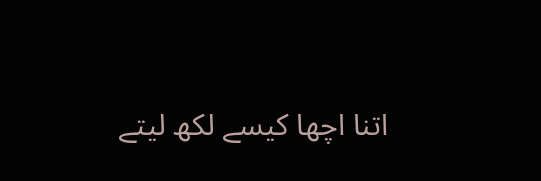اتنا اچھا کیسے لکھ لیتے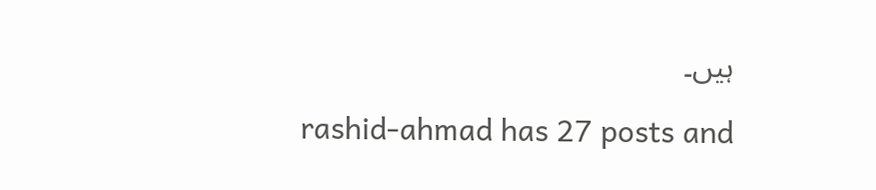ہیں۔

rashid-ahmad has 27 posts and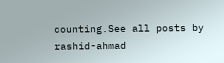counting.See all posts by rashid-ahmad